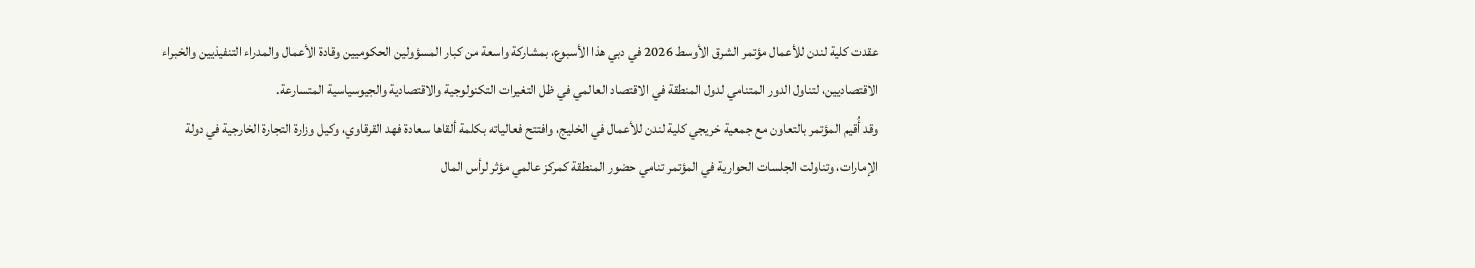عقدت كلية لندن للأعمال مؤتمر الشرق الأوسط 2026 في دبي هذا الأسبوع، بمشاركة واسعة من كبار المسؤولين الحكوميين وقادة الأعمال والمدراء التنفيذيين والخبراء الاقتصاديين، لتناول الدور المتنامي لدول المنطقة في الاقتصاد العالمي في ظل التغيرات التكنولوجية والاقتصادية والجيوسياسية المتسارعة.
وقد أُقيم المؤتمر بالتعاون مع جمعية خريجي كلية لندن للأعمال في الخليج، وافتتح فعالياته بكلمة ألقاها سعادة فهد القرقاوي، وكيل وزارة التجارة الخارجية في دولة الإمارات، وتناولت الجلسات الحوارية في المؤتمر تنامي حضور المنطقة كمركز عالمي مؤثر لرأس المال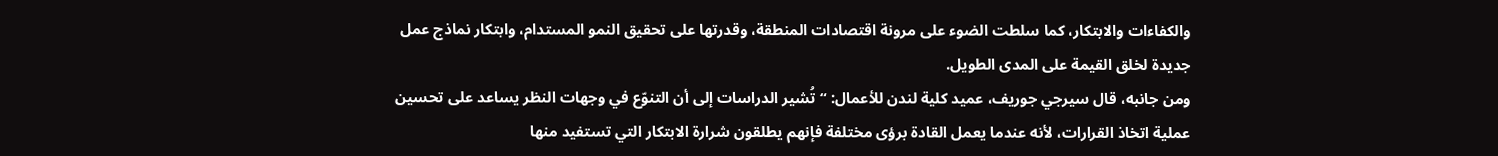والكفاءات والابتكار، كما سلطت الضوء على مرونة اقتصادات المنطقة، وقدرتها على تحقيق النمو المستدام، وابتكار نماذج عمل جديدة لخلق القيمة على المدى الطويل.
ومن جانبه، قال سيرجي جوريف، عميد كلية لندن للأعمال: “تُشير الدراسات إلى أن التنوّع في وجهات النظر يساعد على تحسين عملية اتخاذ القرارات، لأنه عندما يعمل القادة برؤى مختلفة فإنهم يطلقون شرارة الابتكار التي تستفيد منها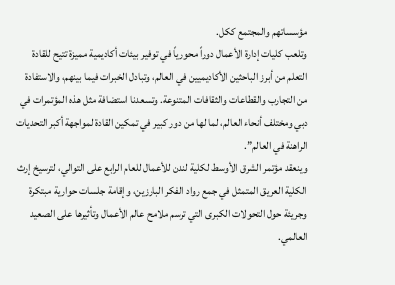مؤسساتهم والمجتمع ككل.
وتلعب كليات إدارة الأعمال دوراً محورياً في توفير بيئات أكاديمية مميزة تتيح للقادة التعلم من أبرز الباحثين الأكاديميين في العالم، وتبادل الخبرات فيما بينهم، والاستفادة من التجارب والقطاعات والثقافات المتنوعة. وتسعدنا استضافة مثل هذه المؤتمرات في دبي ومختلف أنحاء العالم، لما لها من دور كبير في تمكين القادة لمواجهة أكبر التحديات الراهنة في العالم”.
وينعقد مؤتمر الشرق الأوسط لكلية لندن للأعمال للعام الرابع على التوالي، لترسيخ إرث الكلية العريق المتمثل في جمع رواد الفكر البارزين، وإقامة جلسات حوارية مبتكرة وجريئة حول التحولات الكبرى التي ترسم ملامح عالم الأعمال وتأثيرها على الصعيد العالمي.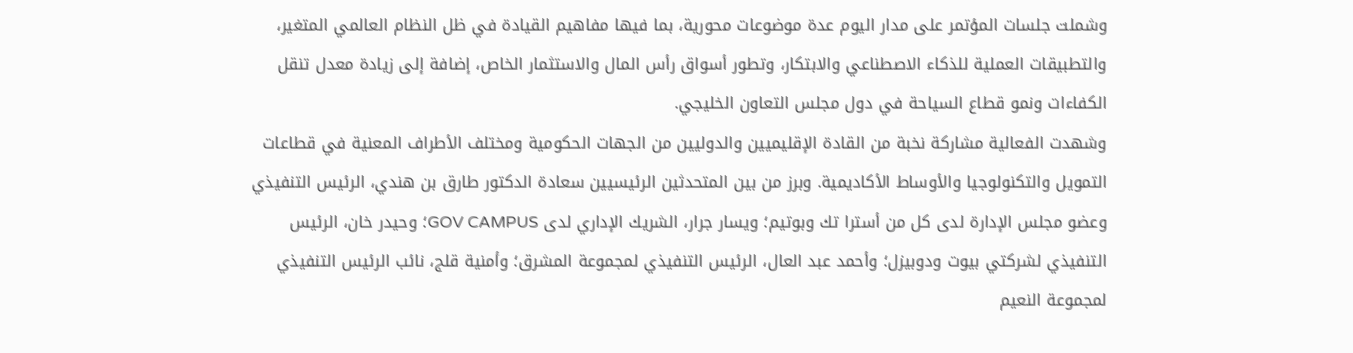وشملت جلسات المؤتمر على مدار اليوم عدة موضوعات محورية، بما فيها مفاهيم القيادة في ظل النظام العالمي المتغير، والتطبيقات العملية للذكاء الاصطناعي والابتكار، وتطور أسواق رأس المال والاستثمار الخاص، إضافة إلى زيادة معدل تنقل الكفاءات ونمو قطاع السياحة في دول مجلس التعاون الخليجي.
وشهدت الفعالية مشاركة نخبة من القادة الإقليميين والدوليين من الجهات الحكومية ومختلف الأطراف المعنية في قطاعات التمويل والتكنولوجيا والأوساط الأكاديمية. وبرز من بين المتحدثين الرئيسيين سعادة الدكتور طارق بن هندي، الرئيس التنفيذي وعضو مجلس الإدارة لدى كل من أسترا تك وبوتيم؛ ويسار جرار، الشريك الإداري لدى GOV CAMPUS؛ وحيدر خان، الرئيس التنفيذي لشركتي بيوت ودوبيزل؛ وأحمد عبد العال، الرئيس التنفيذي لمجموعة المشرق؛ وأمنية قلج، نائب الرئيس التنفيذي لمجموعة النعيم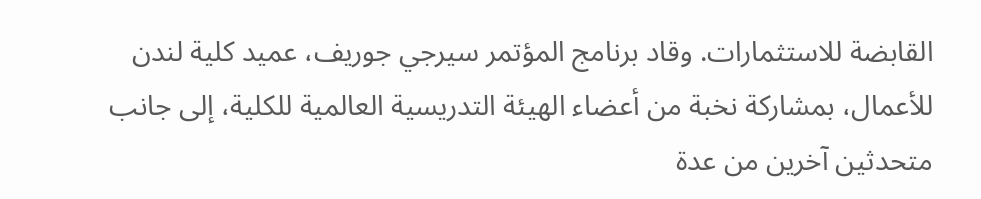القابضة للاستثمارات. وقاد برنامج المؤتمر سيرجي جوريف، عميد كلية لندن للأعمال، بمشاركة نخبة من أعضاء الهيئة التدريسية العالمية للكلية، إلى جانب متحدثين آخرين من عدة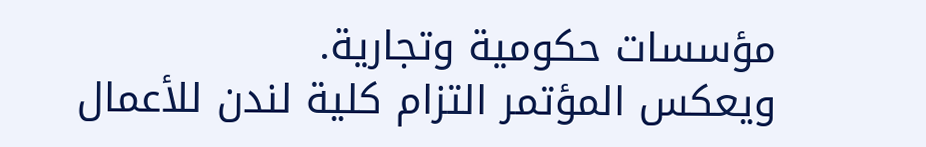مؤسسات حكومية وتجارية.
ويعكس المؤتمر التزام كلية لندن للأعمال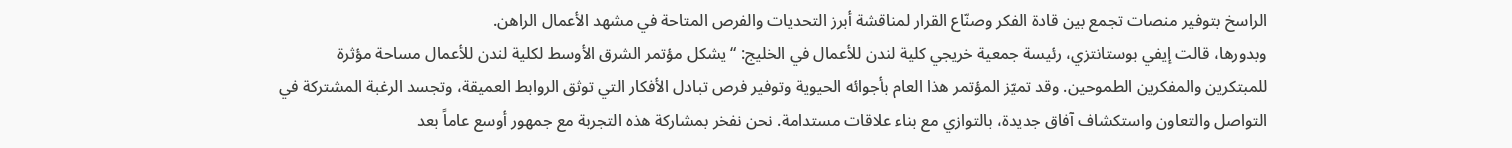الراسخ بتوفير منصات تجمع بين قادة الفكر وصنّاع القرار لمناقشة أبرز التحديات والفرص المتاحة في مشهد الأعمال الراهن.
وبدورها، قالت إيفي بوستانتزي، رئيسة جمعية خريجي كلية لندن للأعمال في الخليج: “يشكل مؤتمر الشرق الأوسط لكلية لندن للأعمال مساحة مؤثرة للمبتكرين والمفكرين الطموحين. وقد تميّز المؤتمر هذا العام بأجوائه الحيوية وتوفير فرص تبادل الأفكار التي توثق الروابط العميقة، وتجسد الرغبة المشتركة في التواصل والتعاون واستكشاف آفاق جديدة، بالتوازي مع بناء علاقات مستدامة. نحن نفخر بمشاركة هذه التجربة مع جمهور أوسع عاماً بعد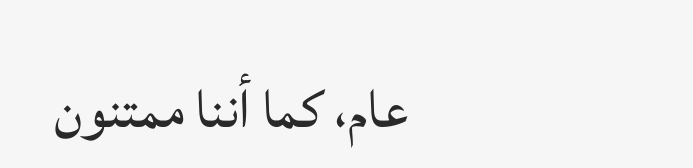عام، كما أننا ممتنون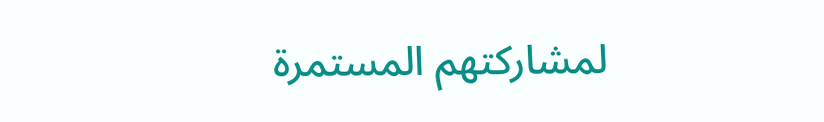لمشاركتهم المستمرة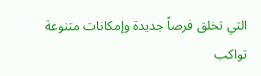التي تخلق فرصاً جديدة وإمكانات متنوعة تواكب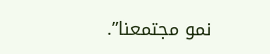نمو مجتمعنا”.